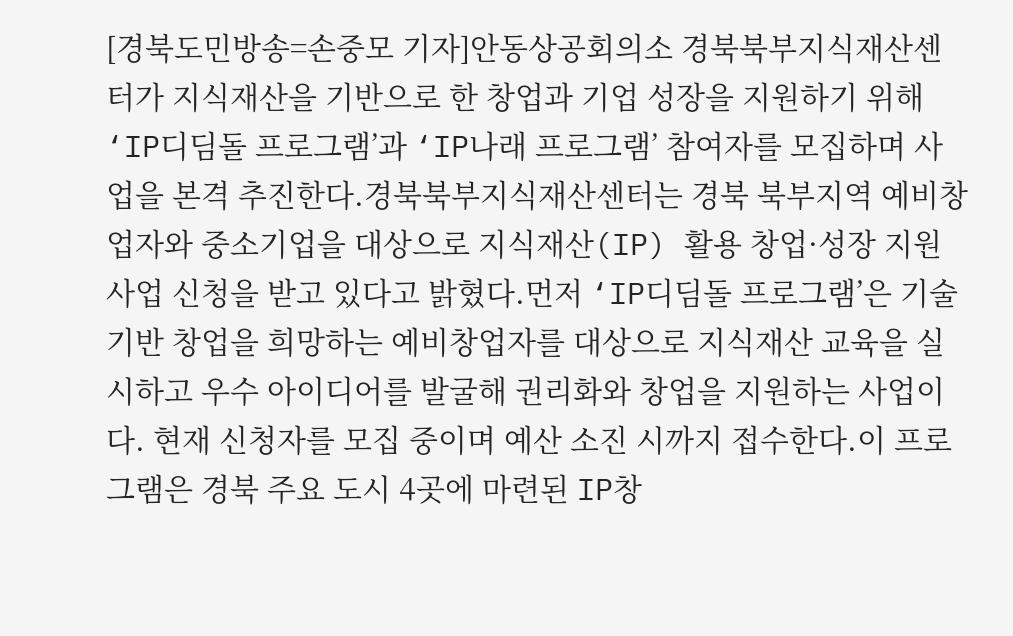[경북도민방송=손중모 기자]안동상공회의소 경북북부지식재산센터가 지식재산을 기반으로 한 창업과 기업 성장을 지원하기 위해 ‘IP디딤돌 프로그램’과 ‘IP나래 프로그램’ 참여자를 모집하며 사업을 본격 추진한다.경북북부지식재산센터는 경북 북부지역 예비창업자와 중소기업을 대상으로 지식재산(IP) 활용 창업·성장 지원사업 신청을 받고 있다고 밝혔다.먼저 ‘IP디딤돌 프로그램’은 기술 기반 창업을 희망하는 예비창업자를 대상으로 지식재산 교육을 실시하고 우수 아이디어를 발굴해 권리화와 창업을 지원하는 사업이다. 현재 신청자를 모집 중이며 예산 소진 시까지 접수한다.이 프로그램은 경북 주요 도시 4곳에 마련된 IP창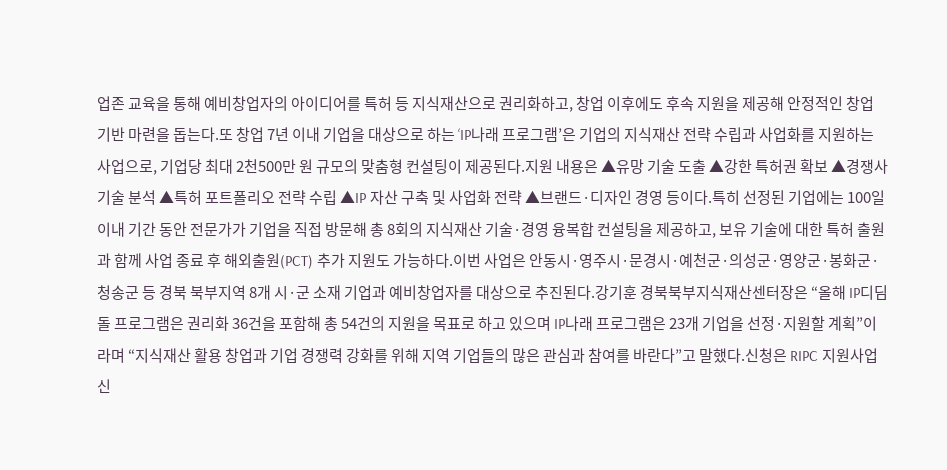업존 교육을 통해 예비창업자의 아이디어를 특허 등 지식재산으로 권리화하고, 창업 이후에도 후속 지원을 제공해 안정적인 창업 기반 마련을 돕는다.또 창업 7년 이내 기업을 대상으로 하는 ‘IP나래 프로그램’은 기업의 지식재산 전략 수립과 사업화를 지원하는 사업으로, 기업당 최대 2천500만 원 규모의 맞춤형 컨설팅이 제공된다.지원 내용은 ▲유망 기술 도출 ▲강한 특허권 확보 ▲경쟁사 기술 분석 ▲특허 포트폴리오 전략 수립 ▲IP 자산 구축 및 사업화 전략 ▲브랜드·디자인 경영 등이다.특히 선정된 기업에는 100일 이내 기간 동안 전문가가 기업을 직접 방문해 총 8회의 지식재산 기술·경영 융복합 컨설팅을 제공하고, 보유 기술에 대한 특허 출원과 함께 사업 종료 후 해외출원(PCT) 추가 지원도 가능하다.이번 사업은 안동시·영주시·문경시·예천군·의성군·영양군·봉화군·청송군 등 경북 북부지역 8개 시·군 소재 기업과 예비창업자를 대상으로 추진된다.강기훈 경북북부지식재산센터장은 “올해 IP디딤돌 프로그램은 권리화 36건을 포함해 총 54건의 지원을 목표로 하고 있으며 IP나래 프로그램은 23개 기업을 선정·지원할 계획”이라며 “지식재산 활용 창업과 기업 경쟁력 강화를 위해 지역 기업들의 많은 관심과 참여를 바란다”고 말했다.신청은 RIPC 지원사업 신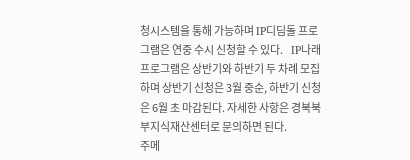청시스템을 통해 가능하며 IP디딤돌 프로그램은 연중 수시 신청할 수 있다.    IP나래 프로그램은 상반기와 하반기 두 차례 모집하며 상반기 신청은 3월 중순, 하반기 신청은 6월 초 마감된다. 자세한 사항은 경북북부지식재산센터로 문의하면 된다.
주메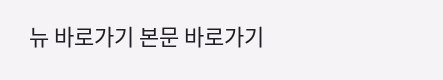뉴 바로가기 본문 바로가기